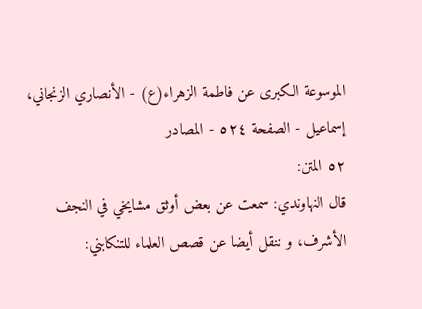الموسوعة الكبرى عن فاطمة الزهراء(ع) - الأنصاري الزنجاني، إسماعيل - الصفحة ٥٢٤ - المصادر
٥٢ المتن:
قال النهاوندي: سمعت عن بعض أوثق مشايخي في النجف الأشرف، و ننقل أيضا عن قصص العلماء للتنكابني: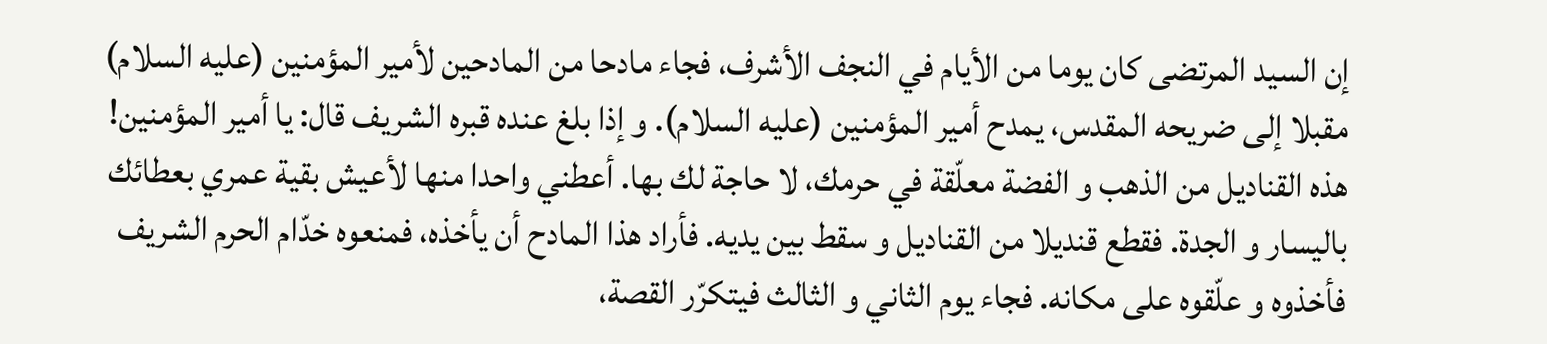إن السيد المرتضى كان يوما من الأيام في النجف الأشرف، فجاء مادحا من المادحين لأمير المؤمنين (عليه السلام) مقبلا إلى ضريحه المقدس، يمدح أمير المؤمنين (عليه السلام). و إذا بلغ عنده قبره الشريف قال: يا أمير المؤمنين! هذه القناديل من الذهب و الفضة معلّقة في حرمك، لا حاجة لك بها. أعطني واحدا منها لأعيش بقية عمري بعطائك باليسار و الجدة. فقطع قنديلا من القناديل و سقط بين يديه. فأراد هذا المادح أن يأخذه، فمنعوه خدّام الحرم الشريف فأخذوه و علّقوه على مكانه. فجاء يوم الثاني و الثالث فيتكرّر القصة،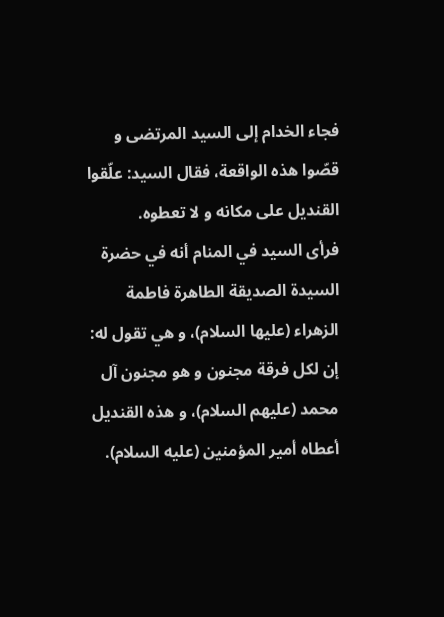فجاء الخدام إلى السيد المرتضى و قصّوا هذه الواقعة، فقال السيد: علّقوا القنديل على مكانه و لا تعطوه.
فرأى السيد في المنام أنه في حضرة السيدة الصديقة الطاهرة فاطمة الزهراء (عليها السلام)، و هي تقول له: إن لكل فرقة مجنون و هو مجنون آل محمد (عليهم السلام)، و هذه القنديل أعطاه أمير المؤمنين (عليه السلام).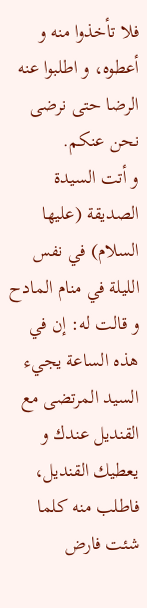فلا تأخذوا منه و أعطوه، و اطلبوا عنه الرضا حتى نرضى نحن عنكم.
و أتت السيدة الصديقة (عليها السلام) في نفس الليلة في منام المادح و قالت له: إن في هذه الساعة يجيء السيد المرتضى مع القنديل عندك و يعطيك القنديل، فاطلب منه كلما شئت فارض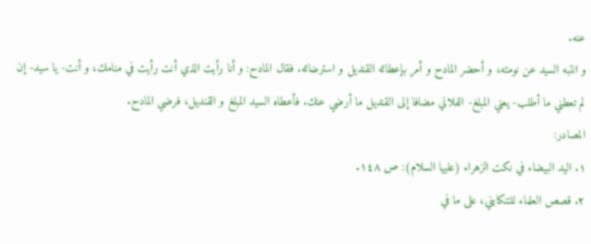عنه.
و انتبه السيد عن نومته، و أحضر المادح و أمر بإعطائه القنديل و استرضائه. فقال المادح: و أنا رأيت الذي أنت رأيت في منامك، و أنت- يا سيد- إن لم تعطني ما أطلب- يعني المبلغ- الفلاني مضافا إلى القنديل ما أرضي عنك. فأعطاه السيد المبلغ و القنديل، فرضي المادح.
المصادر:
١. اليد البيضاء في نكت الزهراء (عليها السلام): ص ١٤٨.
٢. قصص العلماء للتنكابني، على ما في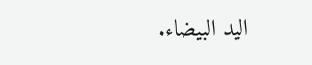اليد البيضاء.